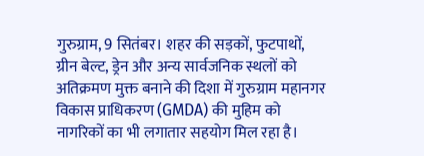गुरुग्राम, 9 सितंबर। शहर की सड़कों, फुटपाथों, ग्रीन बेल्ट, ड्रेन और अन्य सार्वजनिक स्थलों को अतिक्रमण मुक्त बनाने की दिशा में गुरुग्राम महानगर विकास प्राधिकरण (GMDA) की मुहिम को नागरिकों का भी लगातार सहयोग मिल रहा है।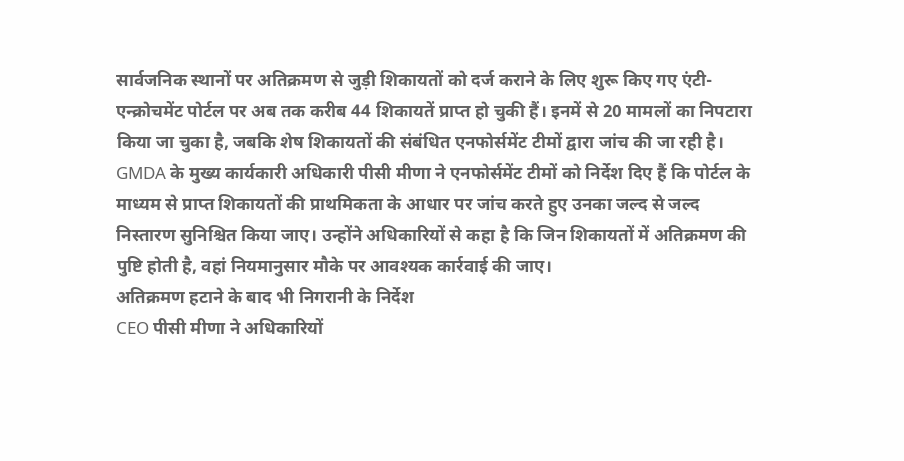सार्वजनिक स्थानों पर अतिक्रमण से जुड़ी शिकायतों को दर्ज कराने के लिए शुरू किए गए एंटी-एन्क्रोचमेंट पोर्टल पर अब तक करीब 44 शिकायतें प्राप्त हो चुकी हैं। इनमें से 20 मामलों का निपटारा किया जा चुका है, जबकि शेष शिकायतों की संबंधित एनफोर्समेंट टीमों द्वारा जांच की जा रही है।
GMDA के मुख्य कार्यकारी अधिकारी पीसी मीणा ने एनफोर्समेंट टीमों को निर्देश दिए हैं कि पोर्टल के माध्यम से प्राप्त शिकायतों की प्राथमिकता के आधार पर जांच करते हुए उनका जल्द से जल्द निस्तारण सुनिश्चित किया जाए। उन्होंने अधिकारियों से कहा है कि जिन शिकायतों में अतिक्रमण की पुष्टि होती है, वहां नियमानुसार मौके पर आवश्यक कार्रवाई की जाए।
अतिक्रमण हटाने के बाद भी निगरानी के निर्देश
CEO पीसी मीणा ने अधिकारियों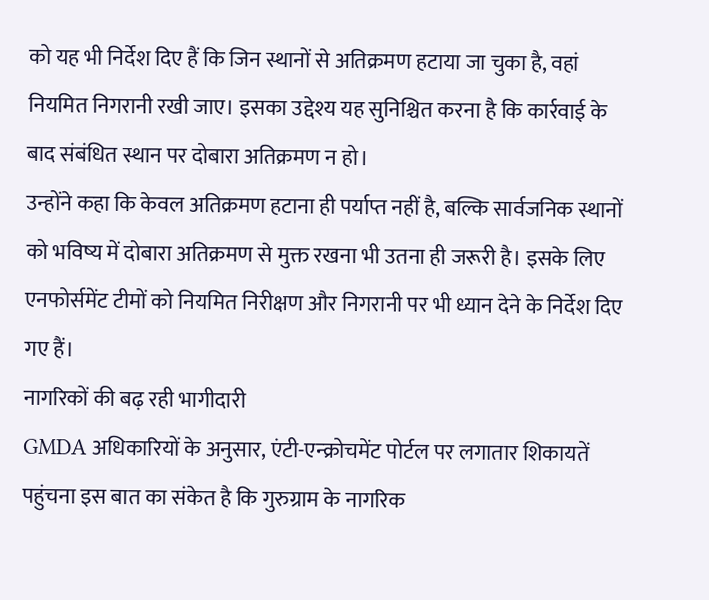को यह भी निर्देश दिए हैं कि जिन स्थानों से अतिक्रमण हटाया जा चुका है, वहां नियमित निगरानी रखी जाए। इसका उद्देश्य यह सुनिश्चित करना है कि कार्रवाई के बाद संबंधित स्थान पर दोबारा अतिक्रमण न हो।
उन्होंने कहा कि केवल अतिक्रमण हटाना ही पर्याप्त नहीं है, बल्कि सार्वजनिक स्थानों को भविष्य में दोबारा अतिक्रमण से मुक्त रखना भी उतना ही जरूरी है। इसके लिए एनफोर्समेंट टीमों को नियमित निरीक्षण और निगरानी पर भी ध्यान देने के निर्देश दिए गए हैं।
नागरिकों की बढ़ रही भागीदारी
GMDA अधिकारियों के अनुसार, एंटी-एन्क्रोचमेंट पोर्टल पर लगातार शिकायतें पहुंचना इस बात का संकेत है कि गुरुग्राम के नागरिक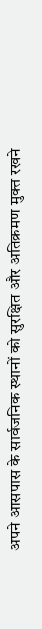अपने आसपास के सार्वजनिक स्थानों को सुरक्षित और अतिक्रमण मुक्त रखने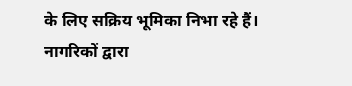के लिए सक्रिय भूमिका निभा रहे हैं।
नागरिकों द्वारा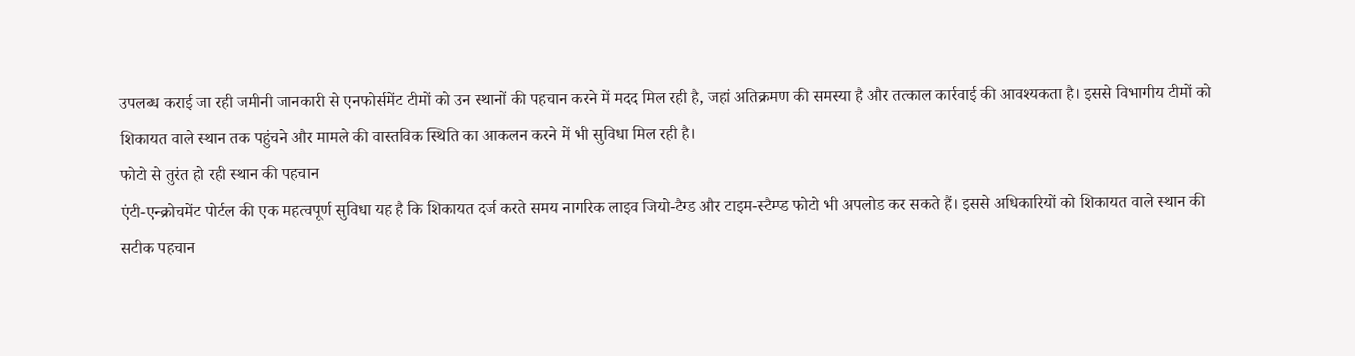उपलब्ध कराई जा रही जमीनी जानकारी से एनफोर्समेंट टीमों को उन स्थानों की पहचान करने में मदद मिल रही है, जहां अतिक्रमण की समस्या है और तत्काल कार्रवाई की आवश्यकता है। इससे विभागीय टीमों को शिकायत वाले स्थान तक पहुंचने और मामले की वास्तविक स्थिति का आकलन करने में भी सुविधा मिल रही है।
फोटो से तुरंत हो रही स्थान की पहचान
एंटी-एन्क्रोचमेंट पोर्टल की एक महत्वपूर्ण सुविधा यह है कि शिकायत दर्ज करते समय नागरिक लाइव जियो-टैग्ड और टाइम-स्टैम्प्ड फोटो भी अपलोड कर सकते हैं। इससे अधिकारियों को शिकायत वाले स्थान की सटीक पहचान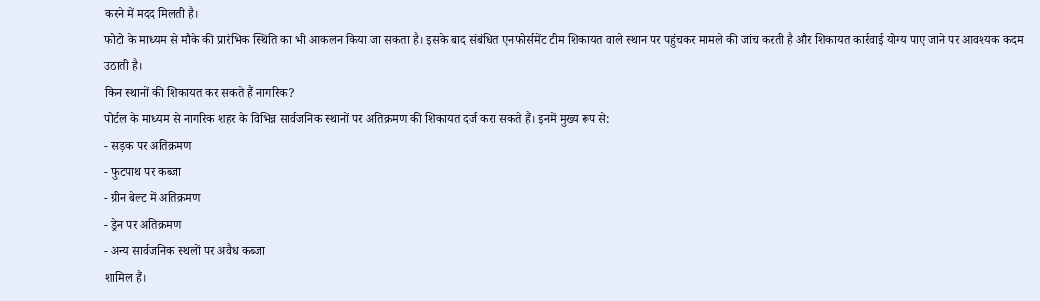करने में मदद मिलती है।
फोटो के माध्यम से मौके की प्रारंभिक स्थिति का भी आकलन किया जा सकता है। इसके बाद संबंधित एनफोर्समेंट टीम शिकायत वाले स्थान पर पहुंचकर मामले की जांच करती है और शिकायत कार्रवाई योग्य पाए जाने पर आवश्यक कदम उठाती है।
किन स्थानों की शिकायत कर सकते हैं नागरिक?
पोर्टल के माध्यम से नागरिक शहर के विभिन्न सार्वजनिक स्थानों पर अतिक्रमण की शिकायत दर्ज करा सकते हैं। इनमें मुख्य रूप से:
- सड़क पर अतिक्रमण
- फुटपाथ पर कब्जा
- ग्रीन बेल्ट में अतिक्रमण
- ड्रेन पर अतिक्रमण
- अन्य सार्वजनिक स्थलों पर अवैध कब्जा
शामिल हैं।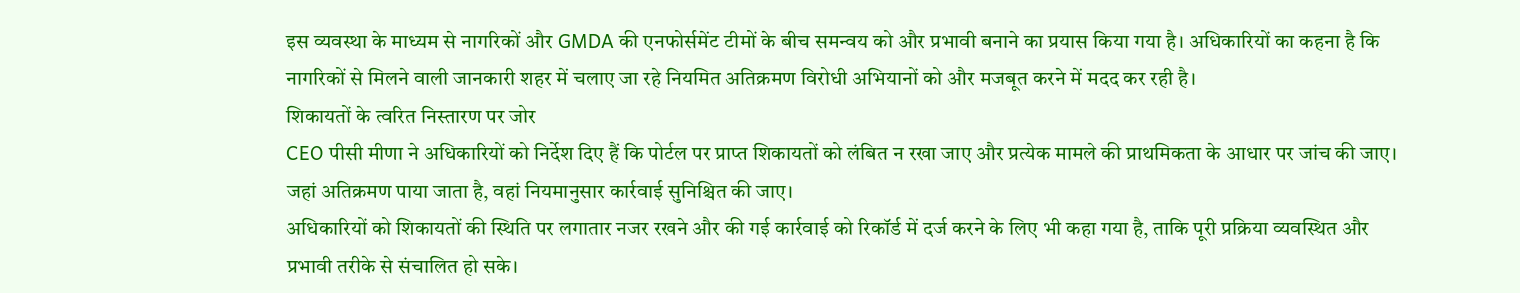इस व्यवस्था के माध्यम से नागरिकों और GMDA की एनफोर्समेंट टीमों के बीच समन्वय को और प्रभावी बनाने का प्रयास किया गया है। अधिकारियों का कहना है कि नागरिकों से मिलने वाली जानकारी शहर में चलाए जा रहे नियमित अतिक्रमण विरोधी अभियानों को और मजबूत करने में मदद कर रही है।
शिकायतों के त्वरित निस्तारण पर जोर
CEO पीसी मीणा ने अधिकारियों को निर्देश दिए हैं कि पोर्टल पर प्राप्त शिकायतों को लंबित न रखा जाए और प्रत्येक मामले की प्राथमिकता के आधार पर जांच की जाए। जहां अतिक्रमण पाया जाता है, वहां नियमानुसार कार्रवाई सुनिश्चित की जाए।
अधिकारियों को शिकायतों की स्थिति पर लगातार नजर रखने और की गई कार्रवाई को रिकॉर्ड में दर्ज करने के लिए भी कहा गया है, ताकि पूरी प्रक्रिया व्यवस्थित और प्रभावी तरीके से संचालित हो सके।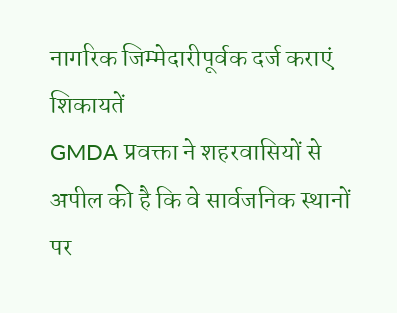नागरिक जिम्मेदारीपूर्वक दर्ज कराएं शिकायतें
GMDA प्रवक्ता ने शहरवासियों से अपील की है कि वे सार्वजनिक स्थानों पर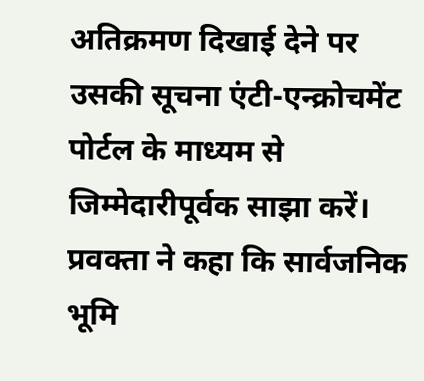अतिक्रमण दिखाई देने पर उसकी सूचना एंटी-एन्क्रोचमेंट पोर्टल के माध्यम से जिम्मेदारीपूर्वक साझा करें।
प्रवक्ता ने कहा कि सार्वजनिक भूमि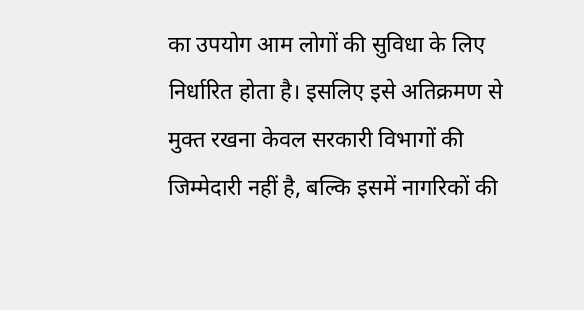का उपयोग आम लोगों की सुविधा के लिए निर्धारित होता है। इसलिए इसे अतिक्रमण से मुक्त रखना केवल सरकारी विभागों की जिम्मेदारी नहीं है, बल्कि इसमें नागरिकों की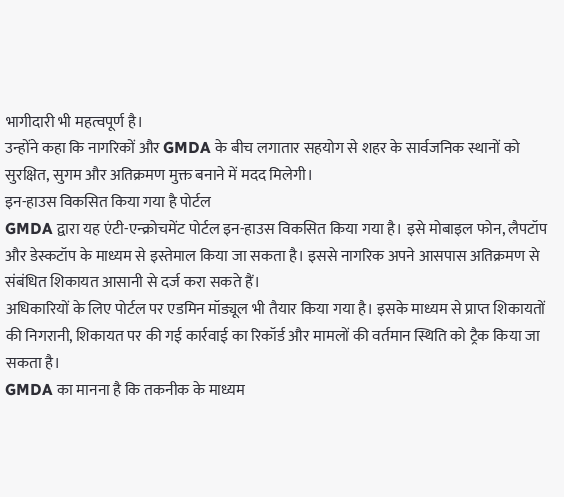भागीदारी भी महत्वपूर्ण है।
उन्होंने कहा कि नागरिकों और GMDA के बीच लगातार सहयोग से शहर के सार्वजनिक स्थानों को सुरक्षित, सुगम और अतिक्रमण मुक्त बनाने में मदद मिलेगी।
इन-हाउस विकसित किया गया है पोर्टल
GMDA द्वारा यह एंटी-एन्क्रोचमेंट पोर्टल इन-हाउस विकसित किया गया है। इसे मोबाइल फोन, लैपटॉप और डेस्कटॉप के माध्यम से इस्तेमाल किया जा सकता है। इससे नागरिक अपने आसपास अतिक्रमण से संबंधित शिकायत आसानी से दर्ज करा सकते हैं।
अधिकारियों के लिए पोर्टल पर एडमिन मॉड्यूल भी तैयार किया गया है। इसके माध्यम से प्राप्त शिकायतों की निगरानी, शिकायत पर की गई कार्रवाई का रिकॉर्ड और मामलों की वर्तमान स्थिति को ट्रैक किया जा सकता है।
GMDA का मानना है कि तकनीक के माध्यम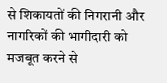से शिकायतों की निगरानी और नागरिकों की भागीदारी को मजबूत करने से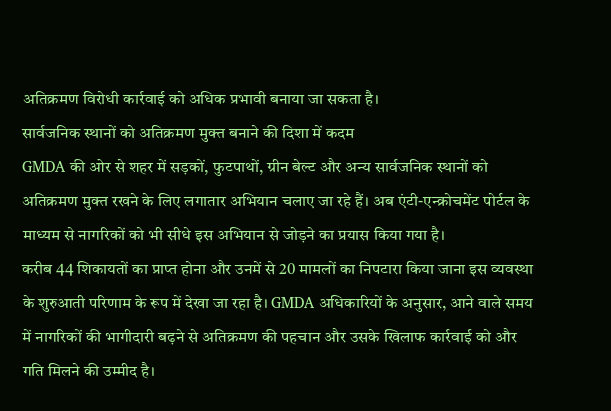अतिक्रमण विरोधी कार्रवाई को अधिक प्रभावी बनाया जा सकता है।
सार्वजनिक स्थानों को अतिक्रमण मुक्त बनाने की दिशा में कदम
GMDA की ओर से शहर में सड़कों, फुटपाथों, ग्रीन बेल्ट और अन्य सार्वजनिक स्थानों को अतिक्रमण मुक्त रखने के लिए लगातार अभियान चलाए जा रहे हैं। अब एंटी-एन्क्रोचमेंट पोर्टल के माध्यम से नागरिकों को भी सीधे इस अभियान से जोड़ने का प्रयास किया गया है।
करीब 44 शिकायतों का प्राप्त होना और उनमें से 20 मामलों का निपटारा किया जाना इस व्यवस्था के शुरुआती परिणाम के रूप में देखा जा रहा है। GMDA अधिकारियों के अनुसार, आने वाले समय में नागरिकों की भागीदारी बढ़ने से अतिक्रमण की पहचान और उसके खिलाफ कार्रवाई को और गति मिलने की उम्मीद है।